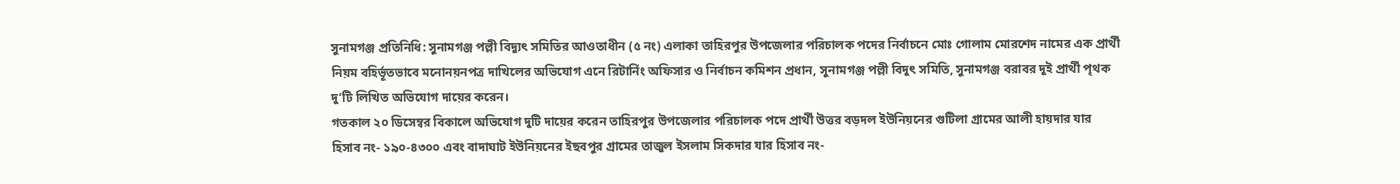সুনামগঞ্জ প্রতিনিধি: সুনামগঞ্জ পল্লী বিদ্যুৎ সমিতির আওতাধীন (৫ নং) এলাকা তাহিরপুর উপজেলার পরিচালক পদের নির্বাচনে মোঃ গোলাম মোরশেদ নামের এক প্রার্থী নিয়ম বহির্ভূতভাবে মনোনয়নপত্র দাখিলের অভিযোগ এনে রিটার্নিং অফিসার ও নির্বাচন কমিশন প্রধান, সুনামগঞ্জ পল্লী বিদুৎ সমিতি, সুনামগঞ্জ বরাবর দুই প্রার্থী পৃথক দু’টি লিখিত অভিযোগ দায়ের করেন।
গতকাল ২০ ডিসেম্বর বিকালে অভিযোগ দুটি দায়ের করেন তাহিরপুর উপজেলার পরিচালক পদে প্রার্থী উত্তর বড়দল ইউনিয়নের গুটিলা গ্রামের আলী হায়দার যার হিসাব নং- ১৯০-৪৩০০ এবং বাদাঘাট ইউনিয়নের ইছবপুর গ্রামের তাজুল ইসলাম সিকদার যার হিসাব নং-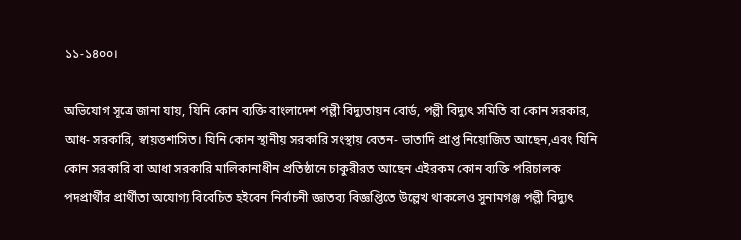১১-১৪০০।

অভিযোগ সূত্রে জানা যায়, যিনি কোন ব্যক্তি বাংলাদেশ পল্লী বিদ্যুতায়ন বোর্ড, পল্লী বিদ্যুৎ সমিতি বা কোন সরকার, আধ- সরকারি, স্বায়ত্তশাসিত। যিনি কোন স্থানীয় সরকারি সংস্থায় বেতন- ভাতাদি প্রাপ্ত নিয়োজিত আছেন,এবং যিনি কোন সরকারি বা আধা সরকারি মালিকানাধীন প্রতিষ্ঠানে চাকুরীরত আছেন এইরকম কোন ব্যক্তি পরিচালক পদপ্রার্থীর প্রার্থীতা অযোগ্য বিবেচিত হইবেন নির্বাচনী জ্ঞাতব্য বিজ্ঞপ্তিতে উল্লেখ থাকলেও সুনামগঞ্জ পল্লী বিদ্যুৎ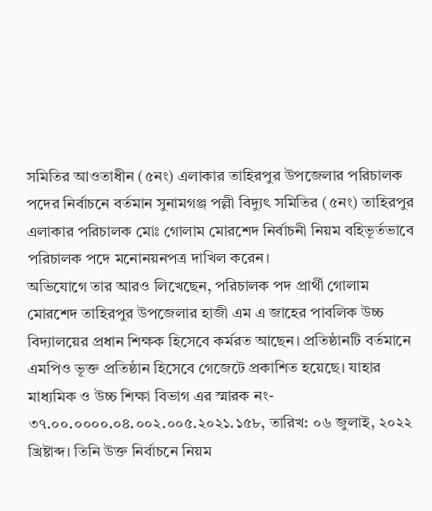সমিতির আওতাধীন (৫নং) এলাকার তাহিরপুর উপজেলার পরিচালক পদের নির্বাচনে বর্তমান সুনামগঞ্জ পল্লী বিদ্যুৎ সমিতির (৫নং) তাহিরপুর এলাকার পরিচালক মোঃ গোলাম মোরশেদ নির্বাচনী নিয়ম বহিভূর্তভাবে পরিচালক পদে মনোনয়নপত্র দাখিল করেন।
অভিযোগে তার আরও লিখেছেন, পরিচালক পদ প্রার্থী গোলাম মোরশেদ তাহিরপুর উপজেলার হাজী এম এ জাহের পাবলিক উচ্চ বিদ্যালয়ের প্রধান শিক্ষক হিসেবে কর্মরত আছেন। প্রতিষ্ঠানটি বর্তমানে এমপিও ভূক্ত প্রতিষ্ঠান হিসেবে গেজেটে প্রকাশিত হয়েছে। যাহার মাধ্যমিক ও উচ্চ শিক্ষা বিভাগ এর স্মারক নং- ৩৭.০০.০০০০.০৪.০০২.০০৫.২০২১.১৫৮, তারিখ: ০৬ জুলাই, ২০২২ খ্রিষ্টাব্দ। তিনি উক্ত নির্বাচনে নিয়ম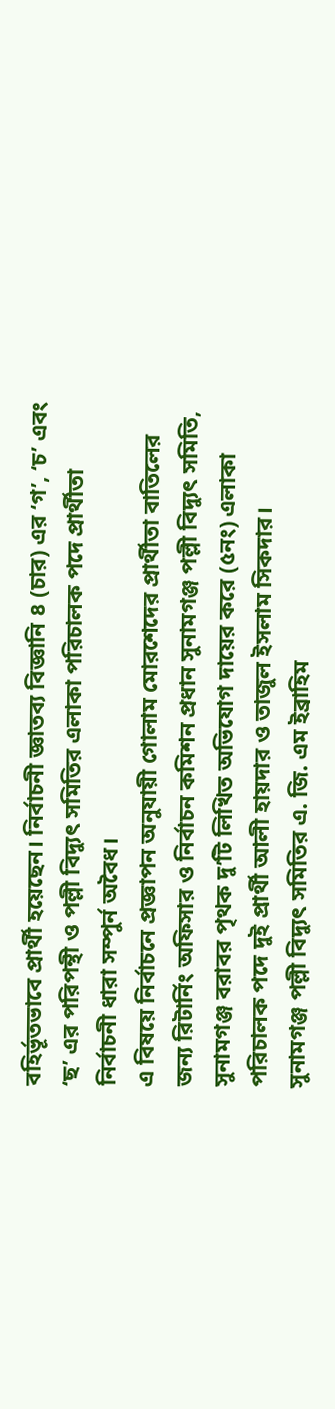বহির্ভূতভাবে প্রার্থী হয়েছেন। নির্বাচনী জ্ঞাতব্য বিজ্ঞানি ৪ (চার) এর ‘গ’, ‘চ’ এবং ‘ছ’ এর পরিপন্থী ও পল্লী বিদ্যুৎ সমিতির এলাকা পরিচালক পদে প্রার্থীতা নির্বাচনী ধারা সম্পুর্ন অবৈধ।
এ বিষয়ে নির্বাচনে প্রজ্ঞাপন অনুযায়ী গোলাম মোরশেদের প্রার্থীতা বাতিলের জন্য রিটার্নিং অফিসার ও নির্বাচন কমিশন প্রধান সুনামগঞ্জ পল্লী বিদ্যুৎ সমিতি, সুনামগঞ্জ বরাবর পৃথক দু’টি লিখিত অভিযোগ দায়ের করে (৫নং) এলাকা পরিচালক পদে দুই প্রার্থী আলী হায়দার ও তাজুল ইসলাম সিকদার।
সুনামগঞ্জ পল্লী বিদ্যুৎ সমিতির এ. জি. এম ইব্রাহিম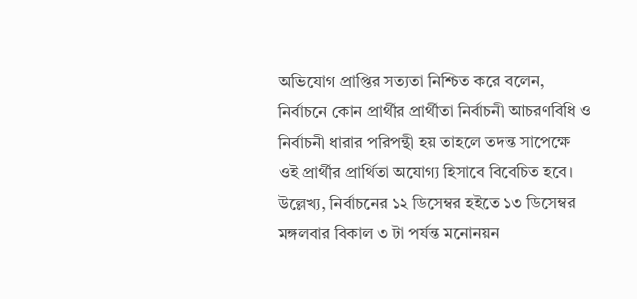অভিযোগ প্রাপ্তির সত্যতা নিশ্চিত করে বলেন, নির্বাচনে কোন প্রার্থীর প্রার্থীতা নির্বাচনী আচরণবিধি ও নির্বাচনী ধারার পরিপন্থী হয় তাহলে তদন্ত সাপেক্ষে ওই প্রার্থীর প্রার্থিতা অযোগ্য হিসাবে বিবেচিত হবে।
উল্লেখ্য, নির্বাচনের ১২ ডিসেম্বর হইতে ১৩ ডিসেম্বর মঙ্গলবার বিকাল ৩ টা পর্যন্ত মনোনয়ন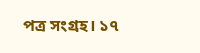পত্র সংগ্রহ। ১৭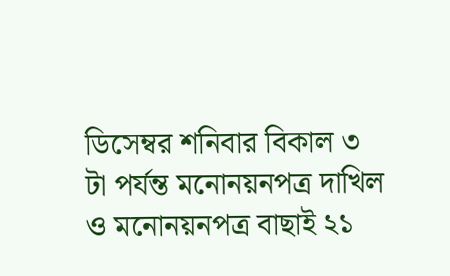ডিসেম্বর শনিবার বিকাল ৩ টা পর্যন্ত মনোনয়নপত্র দাখিল ও মনোনয়নপত্র বাছাই ২১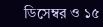ডিসেম্বর ও ১৫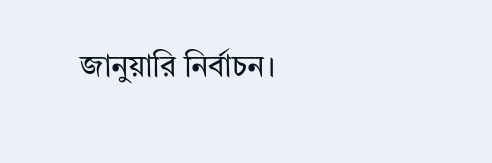জানুয়ারি নির্বাচন।